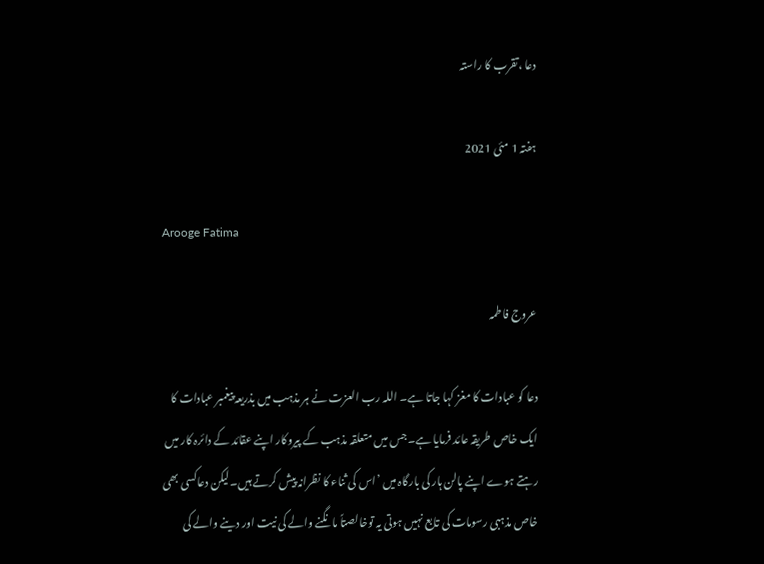دعا ،تقرب کا راستہ

ہفتہ 1 مئی 2021

Arooge Fatima

عروج فاطمہ

دعا کو عبادات کا مغز کہا جاتا ہے۔ اللہ رب العزت نے ہر مذہب میں بذریعہ پیغمبر عبادات کا ایک خاص طریقہ عائد فرمایا ہے۔جس میں متعلقہ مذہب کے پیروکار اپنے عقائد کے دائرہ کار میں رہتے ہوے اپنے پالن ہار کی بارگاہ میں ’اس کی ثناء کا نظرانہ پیش کرتے ہیں۔لیکن دعاکسی بھی خاص مذہبی رسومات کی تابع نہیں ہوتی یہ توخالصتاً مانگنے والے کی نیت اور دینے والے کی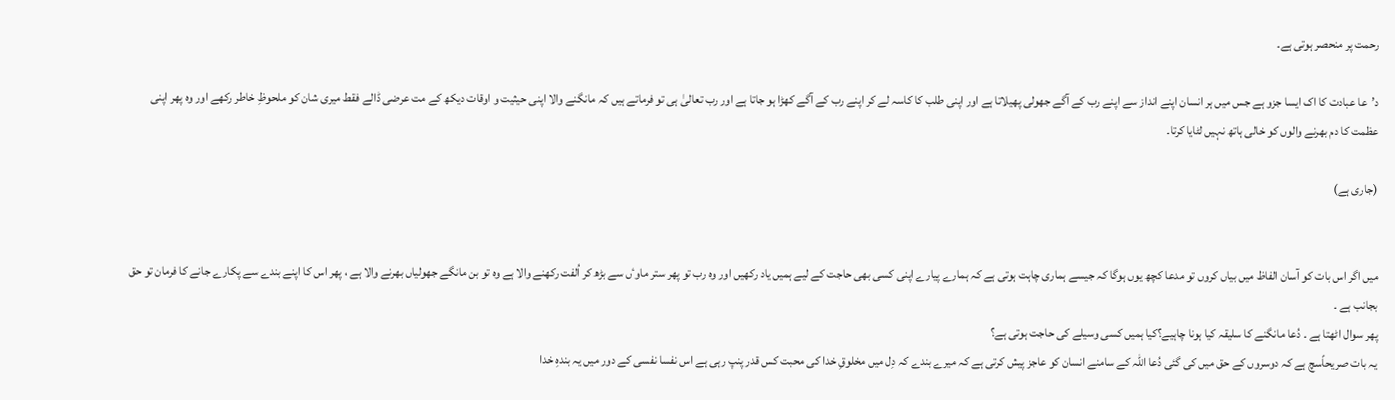رحمت پر منحصر ہوتی ہے۔

د’عا عبادت کا اک ایسا جزو ہے جس میں ہر انسان اپنے انداز سے اپنے رب کے آگے جھولی پھیلاتا ہے اور اپنی طلب کا کاسہ لے کر اپنے رب کے آگے کھڑا ہو جاتا ہے اور رب تعالیٰ ہی تو فرماتے ہیں کہ مانگنے والا اپنی حیثیت و اوقات دیکھ کے مت عرضی ڈالے فقط میری شان کو ملحوظِ خاطر رکھے اور وہ پھر اپنی عظمت کا دم بھرنے والوں کو خالی ہاتھ نہیں لٹایا کرتا۔

(جاری ہے)


میں اگر اس بات کو آسان الفاظ میں بیاں کروں تو مدعا کچھ یوں ہوگا کہ جیسے ہماری چاہت ہوتی ہے کہ ہمارے پیارے اپنی کسی بھی حاجت کے لیے ہمیں یاد رکھیں اور وہ رب تو پھر ستر ماوٴں سے بڑھ کر اُلفت رکھنے والا ہے وہ تو بن مانگے جھولیاں بھرنے والا ہے ، پھر اس کا اپنے بندے سے پکارے جانے کا فرمان تو حق بجانب ہے ۔
پھر سوال اٹھتا ہے ۔ دُعا مانگنے کا سلیقہ کیا ہونا چاہیے؟کیا ہمیں کسی وسیلے کی حاجت ہوتی ہے؟
یہ بات صریحاًسچ ہے کہ دوسروں کے حق میں کی گئی دُعا اللہ کے سامنے انسان کو عاجز پیش کرتی ہے کہ میرے بندے کہ دِل میں مخلوقِ خدا کی محبت کس قدر پنپ رہی ہے اس نفسا نفسی کے دور میں یہ بندہِ خدا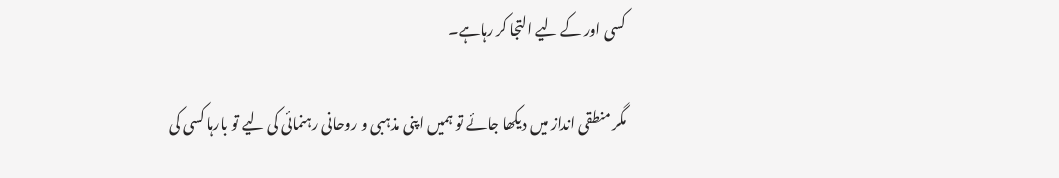کسی اور کے لیے التجا کر رہاہے۔

مگر منطقی انداز میں دیکھا جائے تو ہمیں اپنی مذہبی و روحانی رہنمائی کی لیے تو بارہا کسی کی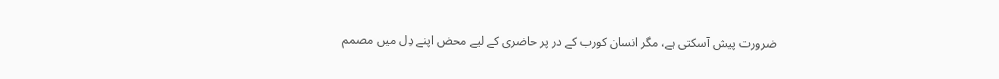ضرورت پیش آسکتی ہے، مگر انسان کورب کے در پر حاضری کے لیے محض اپنے دِل میں مصمم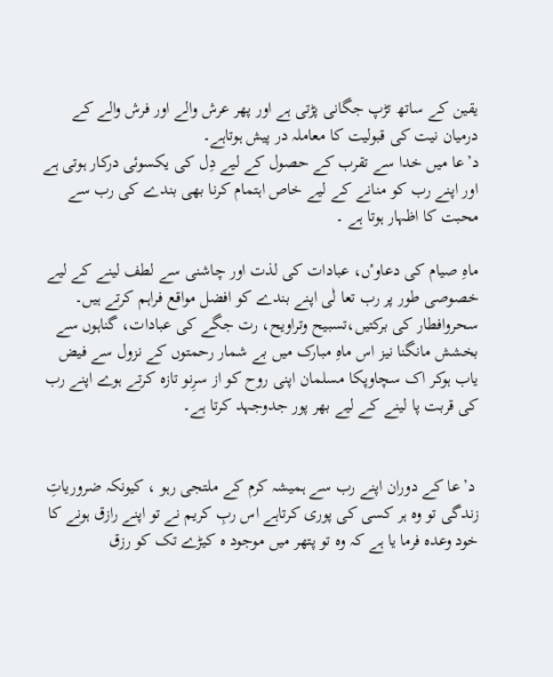یقین کے ساتھ تڑپ جگانی پڑتی ہے اور پھر عرش والے اور فرش والے کے درمیان نیت کی قبولیت کا معاملہ در پیش ہوتاہے۔
د’عا میں خدا سے تقرب کے حصول کے لیے دِل کی یکسوئی درکار ہوتی ہے اور اپنے رب کو منانے کے لیے خاص اہتمام کرنا بھی بندے کی رب سے محبت کا اظہار ہوتا ہے ۔

ماہِ صیام کی دعاوٴں، عبادات کی لذت اور چاشنی سے لطف لینے کے لیے خصوصی طور پر رب تعا لٰی اپنے بندے کو افضل مواقع فراہم کرتے ہیں۔ سحروافطار کی برکتیں،تسبیح وتراویح، رت جگے کی عبادات، گناہوں سے بخشش مانگنا نیز اس ماہِ مبارک میں بے شمار رحمتوں کے نزول سے فیض یاب ہوکر اک سچاوپکا مسلمان اپنی روح کو از سرِنو تازہ کرتے ہوے اپنے رب کی قربت پا لینے کے لیے بھر پور جدوجہد کرتا ہے۔


 د’عا کے دوران اپنے رب سے ہمیشہ کرم کے ملتجی رہو ، کیونکہ ضروریاتِ زندگی تو وہ ہر کسی کی پوری کرتاہے اس ربِ کریم نے تو اپنے رازق ہونے کا خود وعدہ فرما یا ہے کہ وہ تو پتھر میں موجود ہ کیڑے تک کو رزق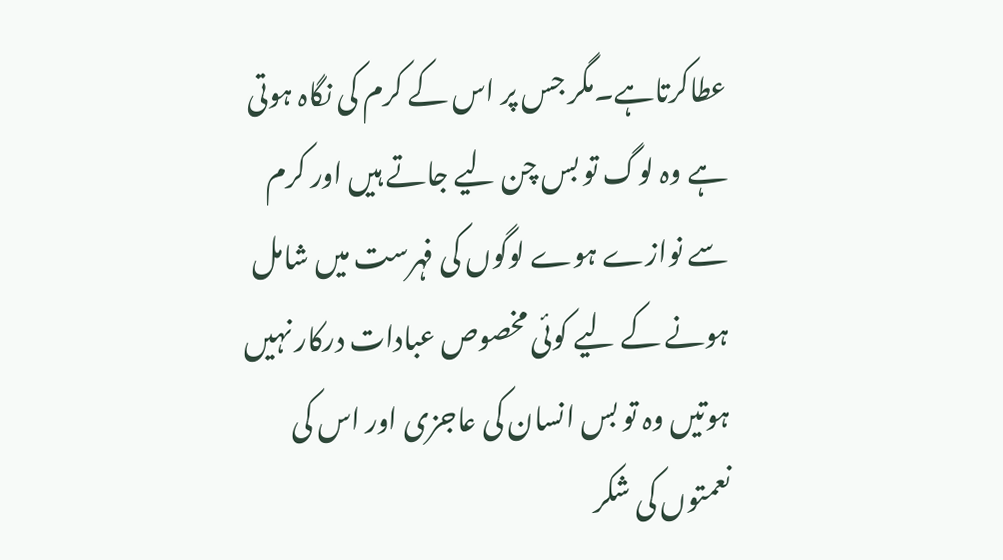عطاکرتاہے۔مگر جس پر اس کے کرم کی نگاہ ہوتی ہے وہ لوگ تو بس چن لیے جاتے ہیں اور کرم سے نوازے ہوے لوگوں کی فہرست میں شامل ہونے کے لیے کوئی مخصوص عبادات درکار نہیں ہوتیں وہ تو بس انسان کی عاجزی اور اس کی نعمتوں کی شکر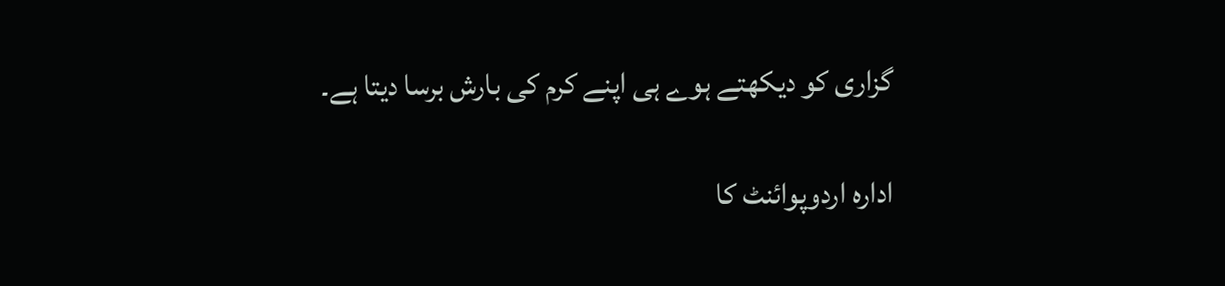گزاری کو دیکھتے ہوے ہی اپنے کرم کی بارش برسا دیتا ہے۔

ادارہ اردوپوائنٹ کا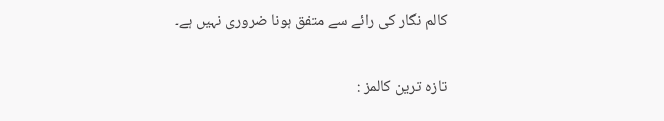کالم نگار کی رائے سے متفق ہونا ضروری نہیں ہے۔

تازہ ترین کالمز :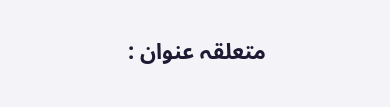متعلقہ عنوان :